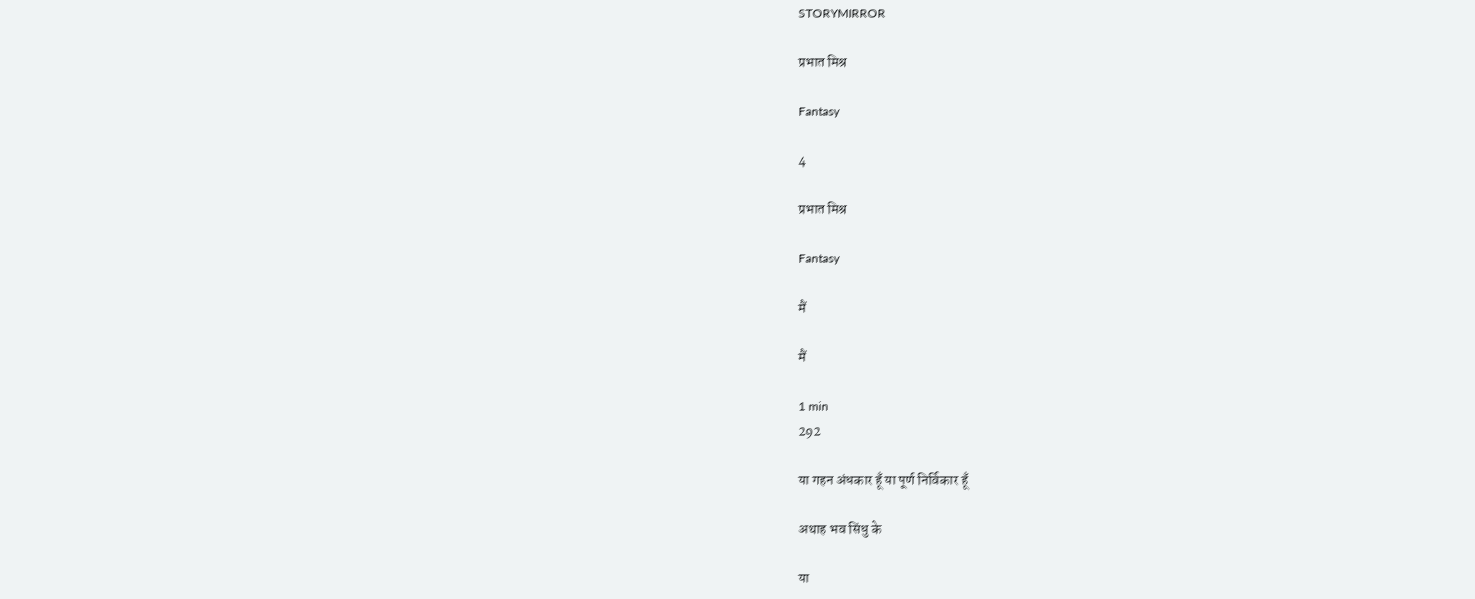STORYMIRROR

प्रभात मिश्र

Fantasy

4

प्रभात मिश्र

Fantasy

मैं

मैं

1 min
292

या गहन अंधकार हूँ या पूर्ण निर्विकार हूँ

अथाह भव सिंधु के

या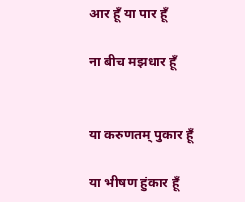आर हूँ या पार हूँ

ना बीच मझधार हूँ


या करुणतम् पुकार हूँ

या भीषण हुंकार हूँ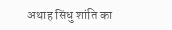अथाह सिंधु शांति का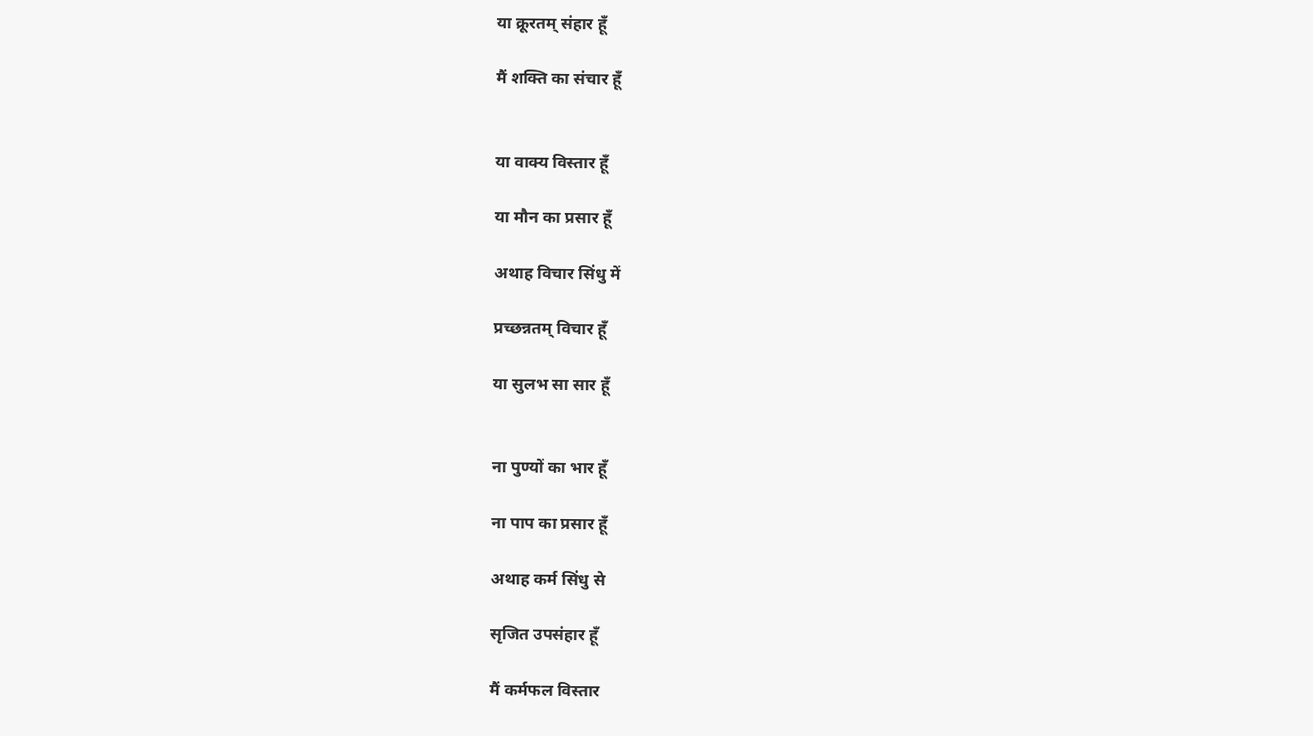या क्रूरतम् संहार हूँ

मैं शक्ति का संचार हूँ


या वाक्य विस्तार हूँ

या मौन का प्रसार हूँ

अथाह विचार सिंधु में

प्रच्छन्नतम् विचार हूँ

या सुलभ सा सार हूँ


ना पुण्यों का भार हूँ

ना पाप का प्रसार हूँ

अथाह कर्म सिंधु से

सृजित उपसंहार हूँ

मैं कर्मफल विस्तार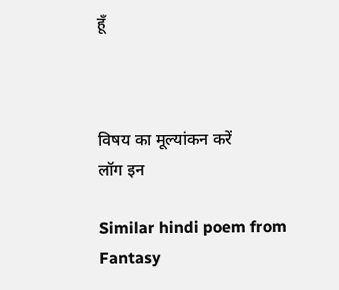हूँ



विषय का मूल्यांकन करें
लॉग इन

Similar hindi poem from Fantasy